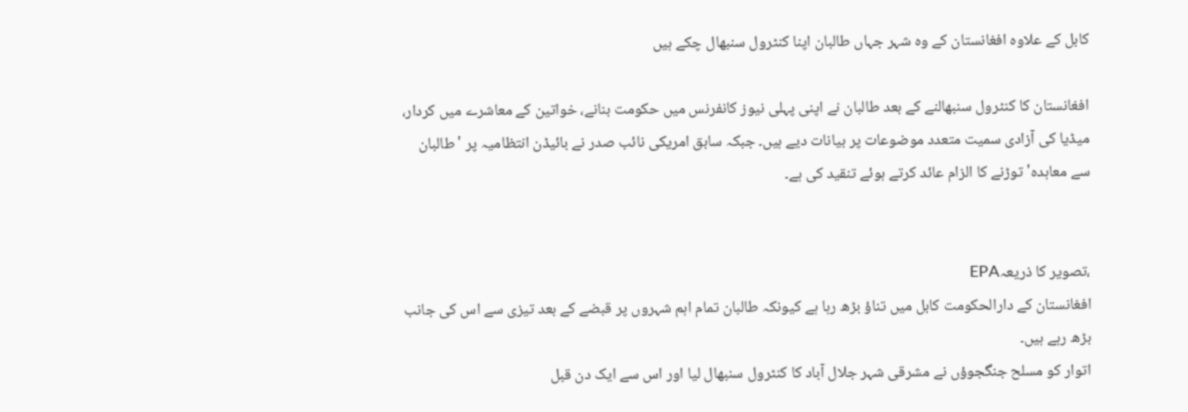کابل کے علاوہ افغانستان کے وہ شہر جہاں طالبان اپنا کنٹرول سنبھال چکے ہیں

افغانستان کا کنٹرول سنبھالنے کے بعد طالبان نے اپنی پہلی نیوز کانفرنس میں حکومت بنانے، خواتین کے معاشرے میں کردار، میڈیا کی آزادی سمیت متعدد موضوعات پر بیانات دیے ہیں۔ جبکہ سابق امریکی نائب صدر نے بائیڈن انتظامیہ پر 'طالبان سے معاہدہ' توڑنے کا الزام عائد کرتے ہوئے تنقید کی ہے۔


،تصویر کا ذریعہEPA
افغانستان کے دارالحکومت کابل میں تناؤ بڑھ رہا ہے کیونکہ طالبان تمام اہم شہروں پر قبضے کے بعد تیزی سے اس کی جانب بڑھ رہے ہیں۔
اتوار کو مسلح جنگجوؤں نے مشرقی شہر جلال آباد کا کنٹرول سنبھال لیا اور اس سے ایک دن قبل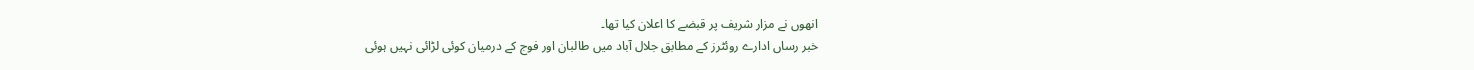انھوں نے مزار شریف پر قبضے کا اعلان کیا تھا۔
خبر رساں ادارے روئٹرز کے مطابق جلال آباد میں طالبان اور فوج کے درمیان کوئی لڑائی نہیں ہوئی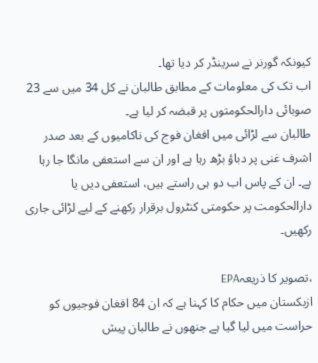کیونکہ گورنر نے سرینڈر کر دیا تھا۔
اب تک کی معلومات کے مطابق طالبان نے کل 34 میں سے 23 صوبائی دارالحکومتوں پر قبضہ کر لیا ہے۔
طالبان سے لڑائی میں افغان فوج کی ناکامیوں کے بعد صدر اشرف غنی پر دباؤ بڑھ رہا ہے اور ان سے استعفی مانگا جا رہا ہے۔ ان کے پاس اب دو ہی راستے ہیں، استعفی دیں یا دارالحکومت پر حکومتی کنٹرول برقرار رکھنے کے لیے لڑائی جاری رکھیں۔

،تصویر کا ذریعہEPA
ازبکستان میں حکام کا کہنا ہے کہ ان 84 افغان فوجیوں کو حراست میں لیا گیا ہے جنھوں نے طالبان پیش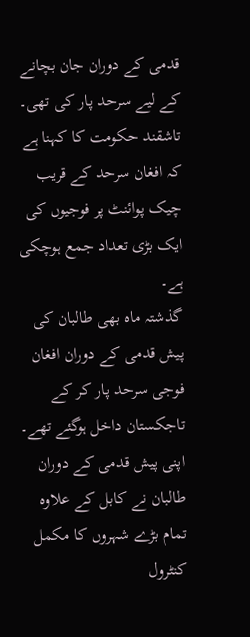قدمی کے دوران جان بچانے کے لیے سرحد پار کی تھی۔
تاشقند حکومت کا کہنا ہے کہ افغان سرحد کے قریب چیک پوائنٹ پر فوجیوں کی ایک بڑی تعداد جمع ہوچکی ہے۔
گذشتہ ماہ بھی طالبان کی پیش قدمی کے دوران افغان فوجی سرحد پار کر کے تاجکستان داخل ہوگئے تھے۔ اپنی پیش قدمی کے دوران طالبان نے کابل کے علاوہ تمام بڑے شہروں کا مکمل کنٹرول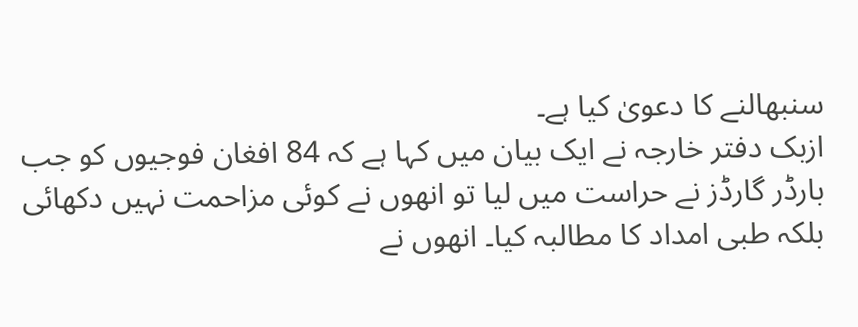سنبھالنے کا دعویٰ کیا ہے۔
ازبک دفتر خارجہ نے ایک بیان میں کہا ہے کہ 84 افغان فوجیوں کو جب بارڈر گارڈز نے حراست میں لیا تو انھوں نے کوئی مزاحمت نہیں دکھائی بلکہ طبی امداد کا مطالبہ کیا۔ انھوں نے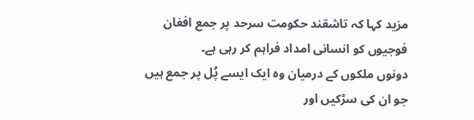مزید کہا کہ تاشقند حکومت سرحد پر جمع افغان فوجیوں کو انسانی امداد فراہم کر رہی ہے۔
دونوں ملکوں کے درمیان وہ ایک ایسے پُل پر جمع ہیں جو ان کی سڑکیں اور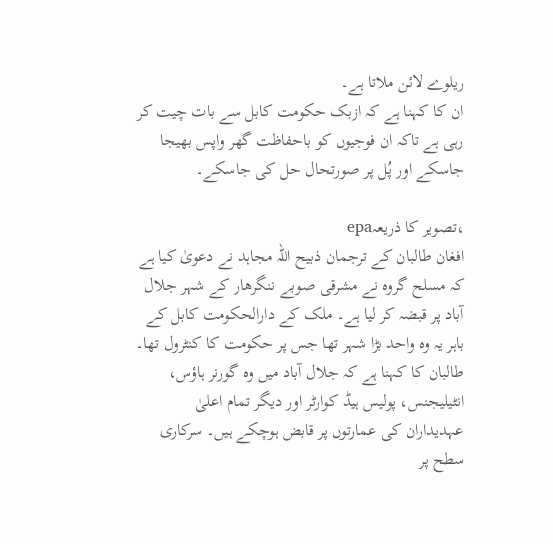ریلوے لائن ملاتا ہے۔
ان کا کہنا ہے کہ ازبک حکومت کابل سے بات چیت کر رہی ہے تاکہ ان فوجیوں کو باحفاظت گھر واپس بھیجا جاسکے اور پُل پر صورتحال حل کی جاسکے۔

،تصویر کا ذریعہepa
افغان طالبان کے ترجمان ذبیح اللہ مجاہد نے دعویٰ کیا ہے کہ مسلح گروہ نے مشرقی صوبے ننگرھار کے شہر جلال آباد پر قبضہ کر لیا ہے۔ ملک کے دارالحکومت کابل کے باہر یہ وہ واحد بڑا شہر تھا جس پر حکومت کا کنٹرول تھا۔
طالبان کا کہنا ہے کہ جلال آباد میں وہ گورنر ہاؤس، انٹیلیجنس، پولیس ہیڈ کوارٹر اور دیگر تمام اعلیٰ عہدیداران کی عمارتوں پر قابض ہوچکے ہیں۔ سرکاری سطح پر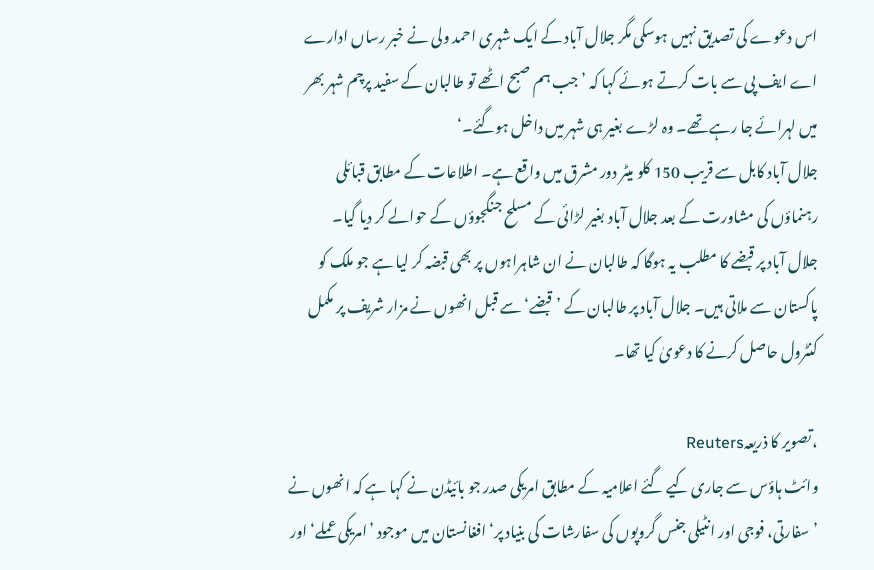اس دعوے کی تصدیق نہیں ہوسکی مگر جلال آباد کے ایک شہری احمد ولی نے خبر رساں ادارے اے ایف پی سے بات کرتے ہوئے کہا کہ ’جب ہم صبح اٹھے تو طالبان کے سفید پرچم شہر بھر میں لہرائے جا رہے تھے۔ وہ لڑے بغیر ہی شہر میں داخل ہوگئے۔‘
جلال آباد کابل سے قریب 150 کلو میٹر دور مشرق میں واقع ہے۔ اطلاعات کے مطابق قبائلی رہنماؤں کی مشاورت کے بعد جلال آباد بغیر لڑائی کے مسلح جنگجوؤں کے حوالے کر دیا گیا۔
جلال آباد پر قبضے کا مطلب یہ ہوگا کہ طالبان نے ان شاہراہوں پر بھی قبضہ کر لیا ہے جو ملک کو پاکستان سے ملاتی ہیں۔ جلال آباد پر طالبان کے ’قبضے‘ سے قبل انھوں نے مزار شریف پر مکمل کنٹرول حاصل کرنے کا دعویٰ کیا تھا۔

،تصویر کا ذریعہReuters
وائٹ ہاؤس سے جاری کیے گئے اعلامیہ کے مطابق امریکی صدر جو بائیڈن نے کہا ہے کہ انھوں نے ’سفارتی، فوجی اور انٹیلی جنس گروپوں کی سفارشات کی بنیاد پر‘ افغانستان میں موجود ’امریکی عملے‘ اور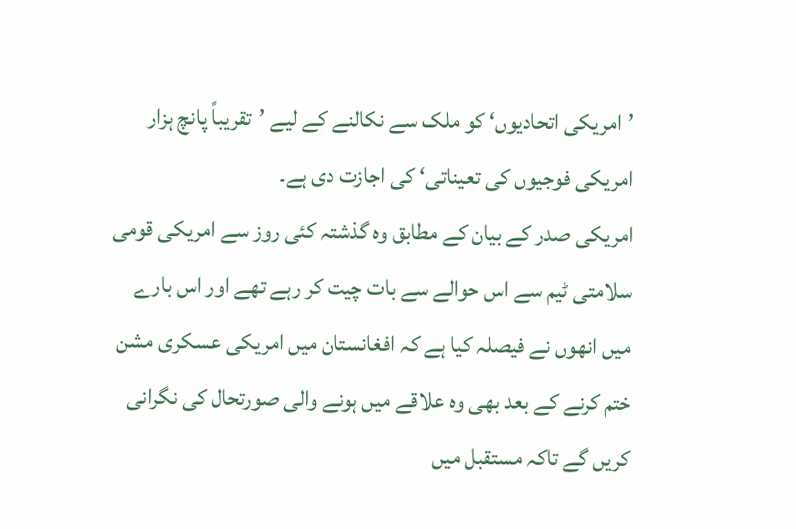’امریکی اتحادیوں‘ کو ملک سے نکالنے کے لیے ’تقریباً پانچ ہزار امریکی فوجیوں کی تعیناتی‘ کی اجازت دی ہے۔
امریکی صدر کے بیان کے مطابق وہ گذشتہ کئی روز سے امریکی قومی سلامتی ٹیم سے اس حوالے سے بات چیت کر رہے تھے اور اس بارے میں انھوں نے فیصلہ کیا ہے کہ افغانستان میں امریکی عسکری مشن ختم کرنے کے بعد بھی وہ علاقے میں ہونے والی صورتحال کی نگرانی کریں گے تاکہ مستقبل میں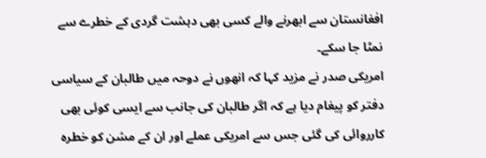افغانستان سے ابھرنے والے کسی بھی دہشت گردی کے خطرے سے نمٹا جا سکے۔
امریکی صدر نے مزید کہا کہ انھوں نے دوحہ میں طالبان کے سیاسی دفتر کو پیغام دیا ہے کہ اگر طالبان کی جانب سے ایسی کوئی بھی کارروائی کی گئی جس سے امریکی عملے اور ان کے مشن کو خطرہ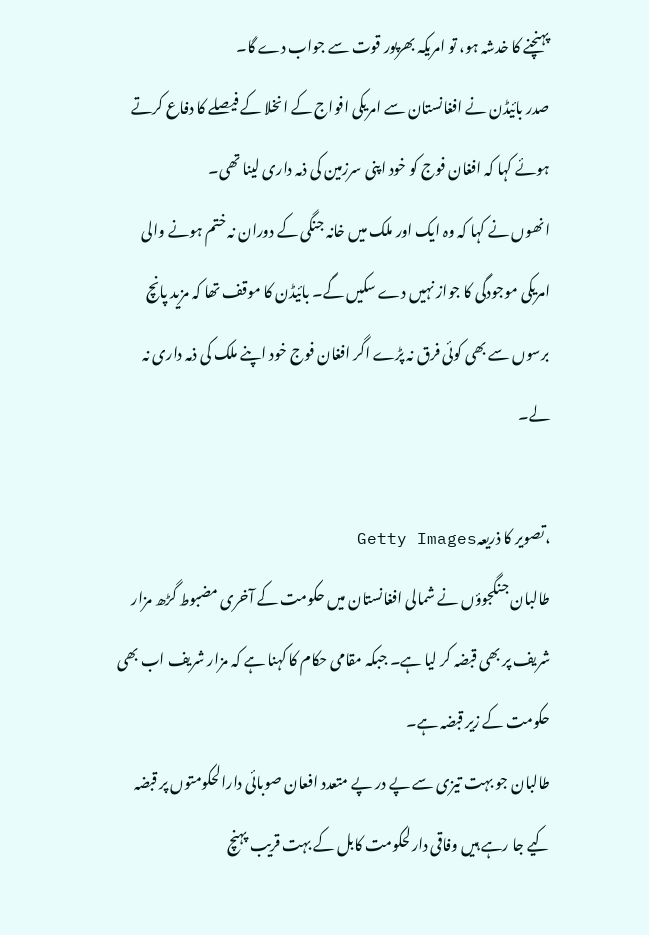پہنچنے کا خدشہ ہو، تو امریکہ بھرپور قوت سے جواب دے گا۔
صدر بائیڈن نے افغانستان سے امریکی افواج کے انخلا کے فیصلے کا دفاع کرتے ہوئے کہا کہ افغان فوج کو خود اپنی سرزمین کی ذمہ داری لینا تھی۔
انھوں نے کہا کہ وہ ایک اور ملک میں خانہ جنگی کے دوران نہ ختم ہونے والی امریکی موجودگی کا جواز نہیں دے سکیں گے۔ بائیڈن کا موقف تھا کہ مزید پانچ برسوں سے بھی کوئی فرق نہ پڑے اگر افغان فوج خود اپنے ملک کی ذمہ داری نہ لے۔

،تصویر کا ذریعہGetty Images
طالبان جنگجوؤں نے شمالی افغانستان میں حکومت کے آخری مضبوط گڑھ مزار شریف پر بھی قبضہ کر لیا ہے۔ جبکہ مقامی حکام کا کہنا ہے کہ مزار شریف اب بھی حکومت کے زیر قبضہ ہے۔
طالبان جو بہت تیزی سے پے در پے متعدد افعان صوبائی دارالحکومتوں پر قبضہ کیے جا رہے ہیں وفاقی دارلحکومت کابل کے بہت قریب پہنچ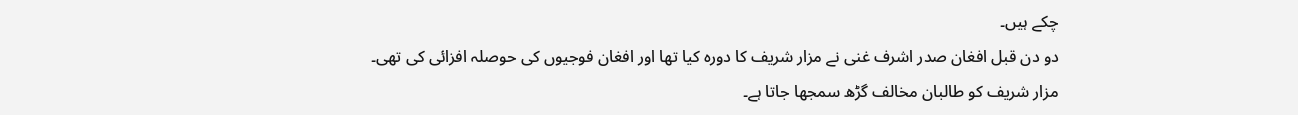چکے ہیں۔
دو دن قبل افغان صدر اشرف غنی نے مزار شریف کا دورہ کیا تھا اور افغان فوجیوں کی حوصلہ افزائی کی تھی۔
مزار شریف کو طالبان مخالف گڑھ سمجھا جاتا ہے۔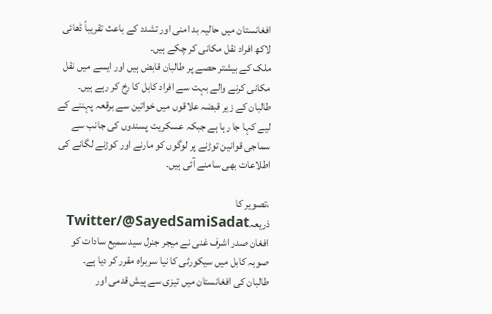افغانستان میں حالیہ بد امنی اور تشدد کے باعث تقریباً ڈھائی لاکھ افراد نقل مکانی کر چکے ہیں۔
ملک کے بیشتر حصے پر طالبان قابض ہیں اور ایسے میں نقل مکانی کرنے والے بہت سے افراد کابل کا رخ کر رہے ہیں۔
طالبان کے زیر قبضہ علاقوں میں خواتین سے برقعہ پہننے کے لیے کہا جا رہا ہے جبکہ عسکریت پسندوں کی جانب سے سماجی قوانین توڑنے پر لوگوں کو مارنے اور کوڑنے لگانے کی اطلاعات بھی سامنے آئی ہیں۔

،تصویر کا ذریعہTwitter/@SayedSamiSadat
افغان صدر اشرف غنی نے میجر جنرل سید سمیع سادات کو صوبہ کابل میں سیکورٹی کا نیا سربراہ مقرر کر دیا ہے۔
طالبان کی افغانستان میں تیزی سے پیش قدمی اور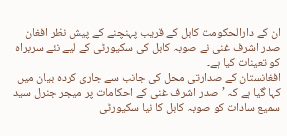ان کے دارالحکومت کابل کے قریب پہنچنے کے پیش نظر افغان صدر اشرف غنی نے صوبہ کابل کی سکیورٹی کے لیے نئے سربراہ کو تعینات کیا ہے۔
افغانستان کے صدارتی محل کی جانب سے جاری کردہ بیان میں کہا گیا ہے کہ ’صدر اشرف غنی کے احکامات پر میجر جنرل سید سمیع سادات کو صوبہ کابل کا نیا سکیورٹی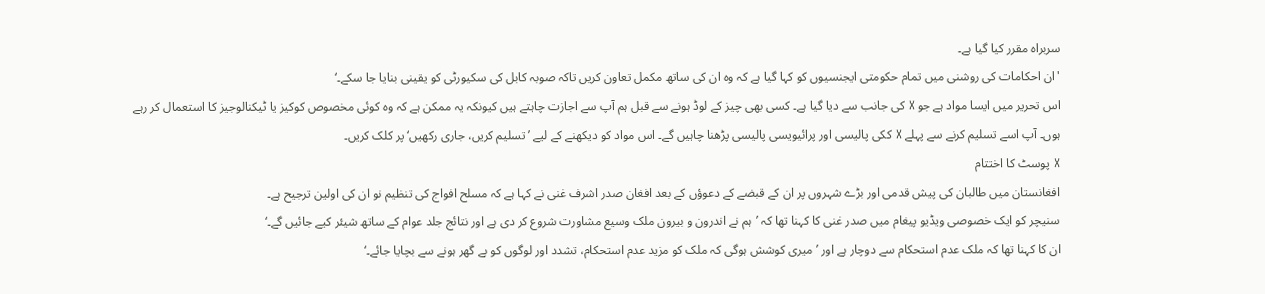سربراہ مقرر کیا گیا ہے۔
'ان احکامات کی روشنی میں تمام حکومتی ایجنسیوں کو کہا گیا ہے کہ وہ ان کی ساتھ مکمل تعاون کریں تاکہ صوبہ کابل کی سکیورٹی کو یقینی بنایا جا سکے۔‘
اس تحریر میں ایسا مواد ہے جو X کی جانب سے دیا گیا ہے۔ کسی بھی چیز کے لوڈ ہونے سے قبل ہم آپ سے اجازت چاہتے ہیں کیونکہ یہ ممکن ہے کہ وہ کوئی مخصوص کوکیز یا ٹیکنالوجیز کا استعمال کر رہے ہوں۔ آپ اسے تسلیم کرنے سے پہلے X ککی پالیسی اور پرائیویسی پالیسی پڑھنا چاہیں گے۔ اس مواد کو دیکھنے کے لیے ’تسلیم کریں، جاری رکھیں‘ پر کلک کریں۔
X پوسٹ کا اختتام
افغانستان میں طالبان کی پیش قدمی اور بڑے شہروں پر ان کے قبضے کے دعوؤں کے بعد افغان صدر اشرف غنی نے کہا ہے کہ مسلح افواج کی تنظیم نو ان کی اولین ترجیح ہے۔
سنیچر کو ایک خصوصی ویڈیو پیغام میں صدر غنی کا کہنا تھا کہ ’ہم نے اندرون و بیرون ملک وسیع مشاورت شروع کر دی ہے اور نتائج جلد عوام کے ساتھ شیئر کیے جائیں گے۔‘
ان کا کہنا تھا کہ ملک عدم استحکام سے دوچار ہے اور ’میری کوشش ہوگی کہ ملک کو مزید عدم استحکام، تشدد اور لوگوں کو بے گھر ہونے سے بچایا جائے۔‘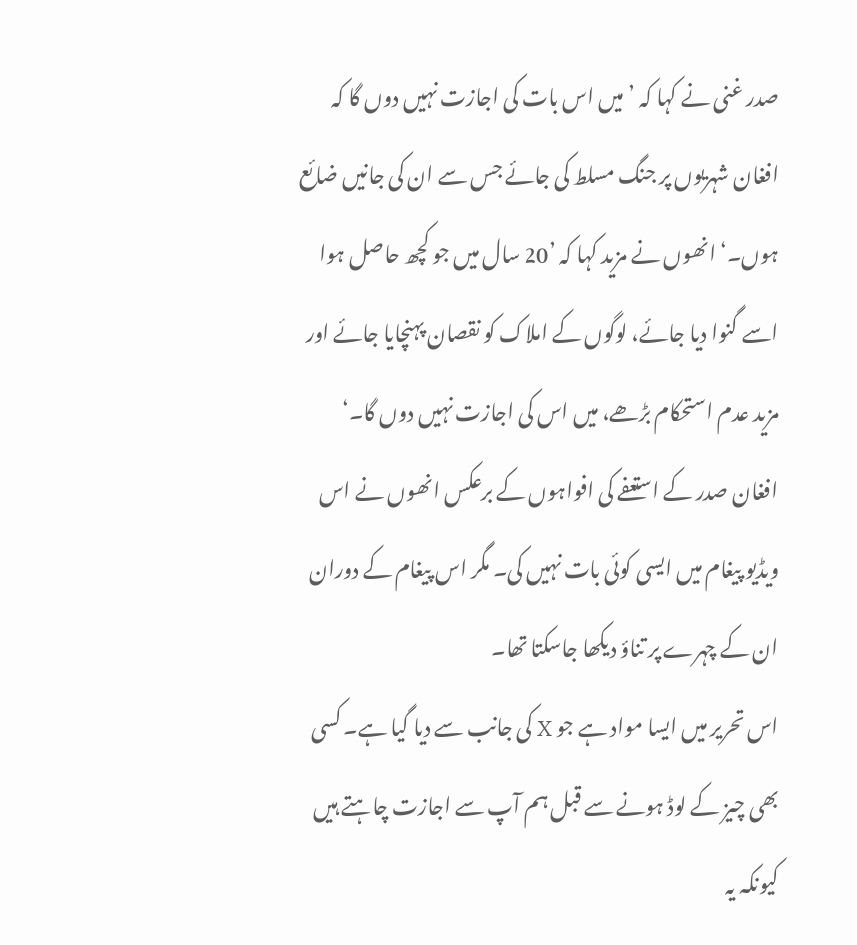صدر غنی نے کہا کہ ’میں اس بات کی اجازت نہیں دوں گا کہ افغان شہریوں پر جنگ مسلط کی جائے جس سے ان کی جانیں ضائع ہوں۔‘ انھوں نے مزید کہا کہ ’20 سال میں جو کچھ حاصل ہوا اسے گنوا دیا جائے، لوگوں کے املاک کو نقصان پہنچایا جائے اور مزید عدم استحکام بڑھے، میں اس کی اجازت نہیں دوں گا۔‘
افغان صدر کے استعفے کی افواہوں کے برعکس انھوں نے اس ویڈیو پیغام میں ایسی کوئی بات نہیں کی۔ مگر اس پیغام کے دوران ان کے چہرے پر تناؤ دیکھا جاسکتا تھا۔
اس تحریر میں ایسا مواد ہے جو X کی جانب سے دیا گیا ہے۔ کسی بھی چیز کے لوڈ ہونے سے قبل ہم آپ سے اجازت چاہتے ہیں کیونکہ یہ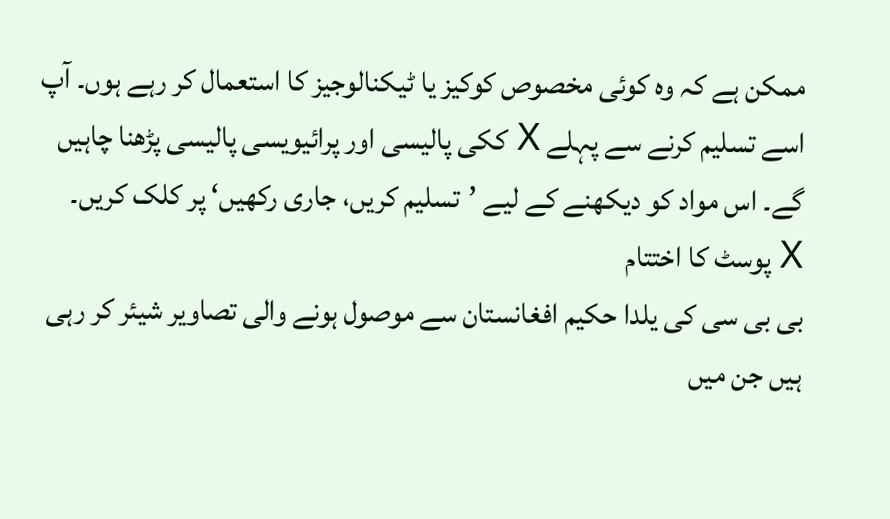ممکن ہے کہ وہ کوئی مخصوص کوکیز یا ٹیکنالوجیز کا استعمال کر رہے ہوں۔ آپ اسے تسلیم کرنے سے پہلے X ککی پالیسی اور پرائیویسی پالیسی پڑھنا چاہیں گے۔ اس مواد کو دیکھنے کے لیے ’تسلیم کریں، جاری رکھیں‘ پر کلک کریں۔
X پوسٹ کا اختتام
بی بی سی کی یلدا حکیم افغانستان سے موصول ہونے والی تصاویر شیئر کر رہی ہیں جن میں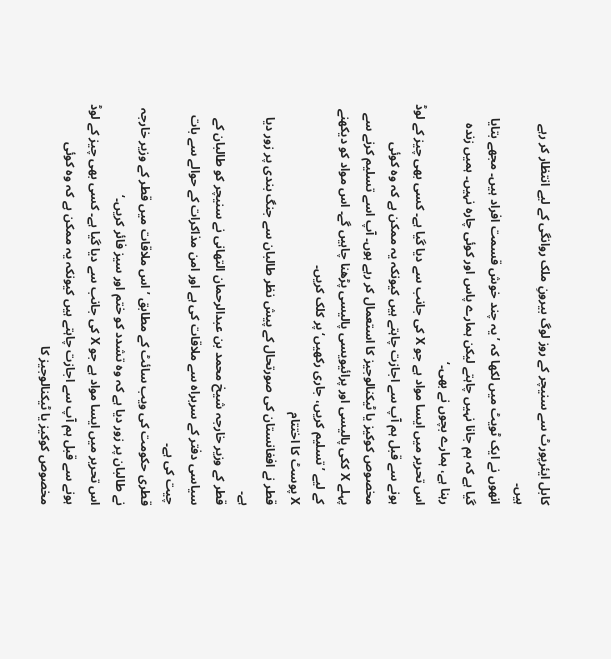کابل ایئرپورٹ سے سنیچر کے روز لوگ بیرونِ ملک روانگی کے لیے انتظار کر رہے ہیں۔
انھوں نے ایک ٹویٹ میں لکھا کہ ’یہ چند خوش قسمت افراد ہیں۔ مجھے بتایا گیا ہے کہ ہم جانا نہیں چاہتے لیکن ہمارے پاس اور کوئی چارہ نہیں۔ ہمیں زندہ رہنا ہے، ہمارے بچوں نے بھی۔‘
اس تحریر میں ایسا مواد ہے جو X کی جانب سے دیا گیا ہے۔ کسی بھی چیز کے لوڈ ہونے سے قبل ہم آپ سے اجازت چاہتے ہیں کیونکہ یہ ممکن ہے کہ وہ کوئی مخصوص کوکیز یا ٹیکنالوجیز کا استعمال کر رہے ہوں۔ آپ اسے تسلیم کرنے سے پہلے X ککی پالیسی اور پرائیویسی پالیسی پڑھنا چاہیں گے۔ اس مواد کو دیکھنے کے لیے ’تسلیم کریں، جاری رکھیں‘ پر کلک کریں۔
X پوسٹ کا اختتام
قطر نے افغانستان کی صورتحال کے پیش نظر طالبان سے جنگ بندی پر زور دیا ہے۔
قطر کے وزیر خارجہ شیخ محمد بن عبدالرحمان التھانی نے سنیچر کو طالبان کے سیاسی دفتر کے سربراہ سے ملاقات کی ہے اور امن مذاکرات کے حوالے سے بات چیت کی ہے۔
قطری حکومت کی ویب سائٹ کے مطابق ’اس ملاقات میں قطر کے وزیر خارجہ نے طالبان پر زور دیا ہے کہ وہ تشدد کو ختم اور سیز فائر کریں۔‘
اس تحریر میں ایسا مواد ہے جو X کی جانب سے دیا گیا ہے۔ کسی بھی چیز کے لوڈ ہونے سے قبل ہم آپ سے اجازت چاہتے ہیں کیونکہ یہ ممکن ہے کہ وہ کوئی مخصوص کوکیز یا ٹیکنالوجیز کا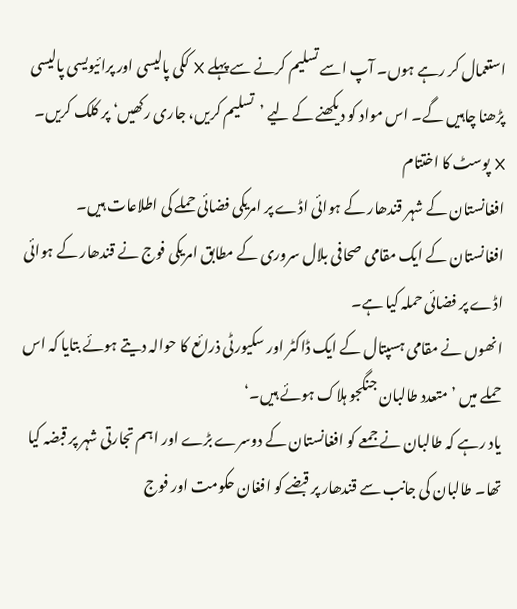استعمال کر رہے ہوں۔ آپ اسے تسلیم کرنے سے پہلے X ککی پالیسی اور پرائیویسی پالیسی پڑھنا چاہیں گے۔ اس مواد کو دیکھنے کے لیے ’تسلیم کریں، جاری رکھیں‘ پر کلک کریں۔
X پوسٹ کا اختتام
افغانستان کے شہر قندھار کے ہوائی اڈے پر امریکی فضائی حملے کی اطلاعات ہیں۔
افغانستان کے ایک مقامی صحافی بلال سروری کے مطابق امریکی فوج نے قندھار کے ہوائی اڈے پر فضائی حملہ کیا ہے۔
انھوں نے مقامی ہسپتال کے ایک ڈاکٹر اور سکیورٹی ذرائع کا حوالہ دیتے ہوئے بتایا کہ اس حملے میں ’متعدد طالبان جنگجو ہلاک ہوئے ہیں۔‘
یاد رہے کہ طالبان نے جمعے کو افغانستان کے دوسرے بڑے اور اہم تجارتی شہر پر قبضہ کیا تھا۔ طالبان کی جانب سے قندھار پر قبضے کو افغان حکومت اور فوج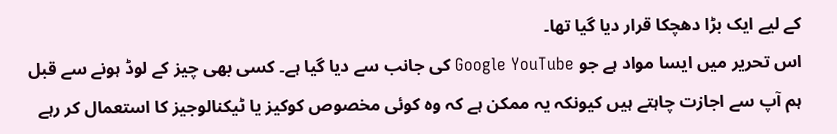کے لیے ایک بڑا دھچکا قرار دیا گیا تھا۔
اس تحریر میں ایسا مواد ہے جو Google YouTube کی جانب سے دیا گیا ہے۔ کسی بھی چیز کے لوڈ ہونے سے قبل ہم آپ سے اجازت چاہتے ہیں کیونکہ یہ ممکن ہے کہ وہ کوئی مخصوص کوکیز یا ٹیکنالوجیز کا استعمال کر رہے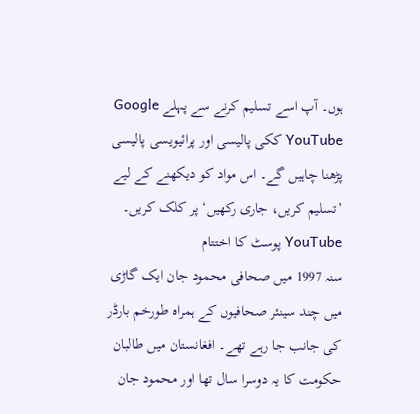ہوں۔ آپ اسے تسلیم کرنے سے پہلے Google YouTube ککی پالیسی اور پرائیویسی پالیسی پڑھنا چاہیں گے۔ اس مواد کو دیکھنے کے لیے ’تسلیم کریں، جاری رکھیں‘ پر کلک کریں۔
YouTube پوسٹ کا اختتام
سنہ 1997 میں صحافی محمود جان ایک گاڑی میں چند سینئر صحافیوں کے ہمراہ طورخم بارڈر کی جانب جا رہے تھے۔ افغانستان میں طالبان حکومت کا یہ دوسرا سال تھا اور محمود جان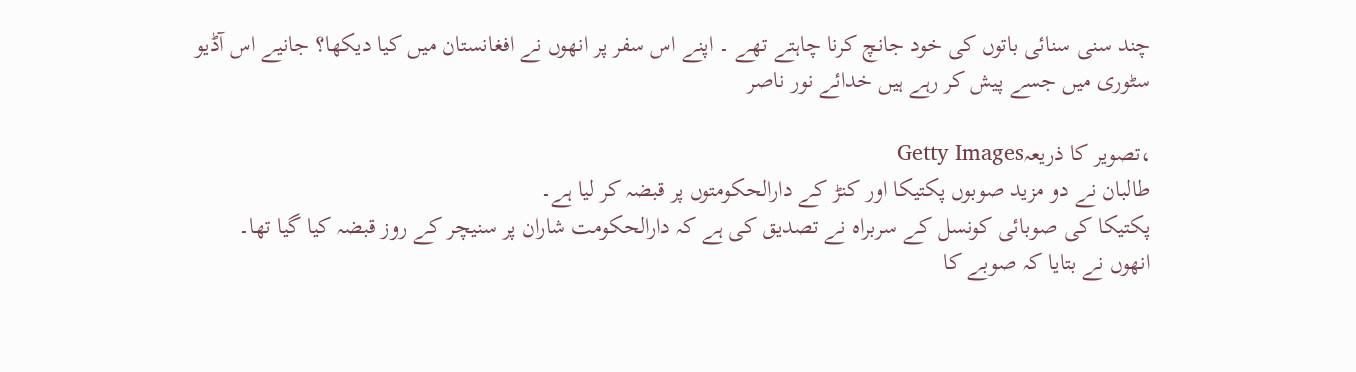چند سنی سنائی باتوں کی خود جانچ کرنا چاہتے تھے ۔ اپنے اس سفر پر انھوں نے افغانستان میں کیا دیکھا؟ جانیے اس آڈیو سٹوری میں جسے پیش کر رہے ہیں خدائے نور ناصر

،تصویر کا ذریعہGetty Images
طالبان نے دو مزید صوبوں پکتیکا اور کنڑ کے دارالحکومتوں پر قبضہ کر لیا ہے۔
پکتیکا کی صوبائی کونسل کے سربراہ نے تصدیق کی ہے کہ دارالحکومت شاران پر سنیچر کے روز قبضہ کیا گیا تھا۔
انھوں نے بتایا کہ صوبے کا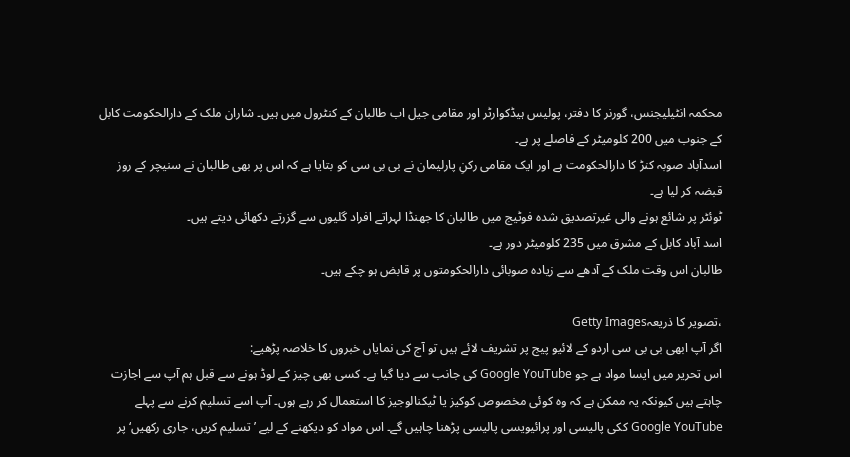محکمہ انٹیلیجنس، گورنر کا دفتر، پولیس ہیڈکوارٹر اور مقامی جیل اب طالبان کے کنٹرول میں ہیں۔ شاران ملک کے دارالحکومت کابل کے جنوب میں 200 کلومیٹر کے فاصلے پر ہے۔
اسدآباد صوبہ کنڑ کا دارالحکومت ہے اور ایک مقامی رکنِ پارلیمان نے بی بی سی کو بتایا ہے کہ اس پر بھی طالبان نے سنیچر کے روز قبضہ کر لیا ہے۔
ٹوئٹر پر شائع ہونے والی غیرتصدیق شدہ فوٹیج میں طالبان کا جھنڈا لہراتے افراد گلیوں سے گزرتے دکھائی دیتے ہیں۔
اسد آباد کابل کے مشرق میں 235 کلومیٹر دور ہے۔
طالبان اس وقت ملک کے آدھے سے زیادہ صوبائی دارالحکومتوں پر قابض ہو چکے ہیں۔

،تصویر کا ذریعہGetty Images
اگر آپ ابھی بی بی سی اردو کے لائیو پیج پر تشریف لائے ہیں تو آج کی نمایاں خبروں کا خلاصہ پڑھیے:
اس تحریر میں ایسا مواد ہے جو Google YouTube کی جانب سے دیا گیا ہے۔ کسی بھی چیز کے لوڈ ہونے سے قبل ہم آپ سے اجازت چاہتے ہیں کیونکہ یہ ممکن ہے کہ وہ کوئی مخصوص کوکیز یا ٹیکنالوجیز کا استعمال کر رہے ہوں۔ آپ اسے تسلیم کرنے سے پہلے Google YouTube ککی پالیسی اور پرائیویسی پالیسی پڑھنا چاہیں گے۔ اس مواد کو دیکھنے کے لیے ’تسلیم کریں، جاری رکھیں‘ پر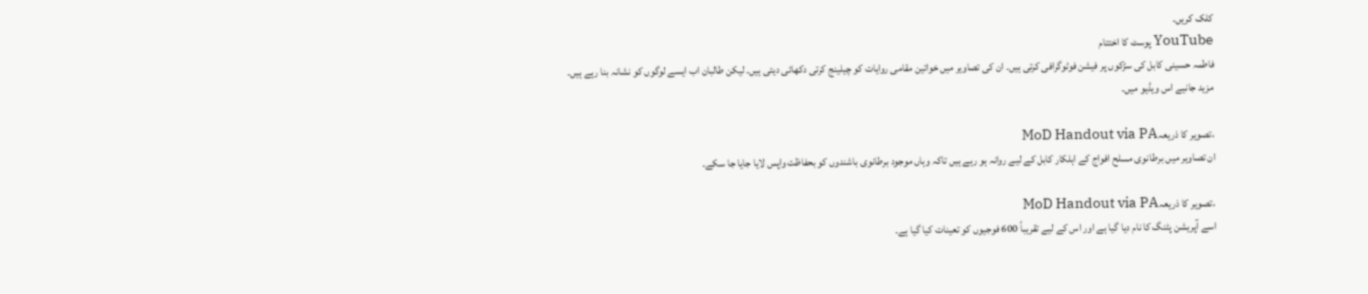کلک کریں۔
YouTube پوسٹ کا اختتام
فاطمہ حسینی کابل کی سڑکوں پر فیشن فوٹوگرافی کرتی ہیں۔ ان کی تصاویر میں خواتین مقامی روایات کو چیلینج کرتی دکھائی دیتی ہیں۔ لیکن طالبان اب ایسے لوگوں کو نشانہ بنا رہے ہیں۔
مزید جانیے اس ویڈیو میں۔

،تصویر کا ذریعہMoD Handout via PA
ان تصاویر میں برطانوی مسلح افواج کے اہلکار کابل کے لیے روانہ ہو رہے ہیں تاکہ وہاں موجود برطانوی باشندوں کو بحفاظت واپس لایا جایا جا سکے۔

،تصویر کا ذریعہMoD Handout via PA
اسے آپریشن پٹنگ کا نام دیا گیا ہے اور اس کے لیے تقریباً 600 فوجیوں کو تعینات کیا گیا ہے۔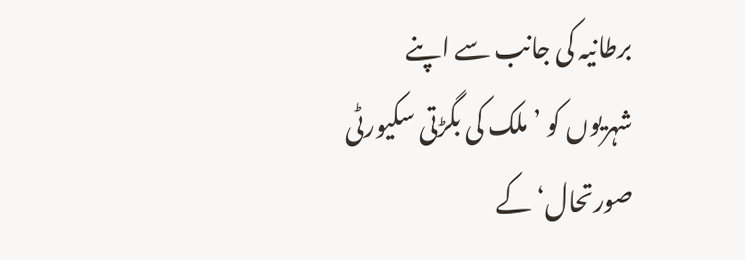برطانیہ کی جانب سے اپنے شہریوں کو ’ملک کی بگڑتی سکیورٹی صورتحال‘ کے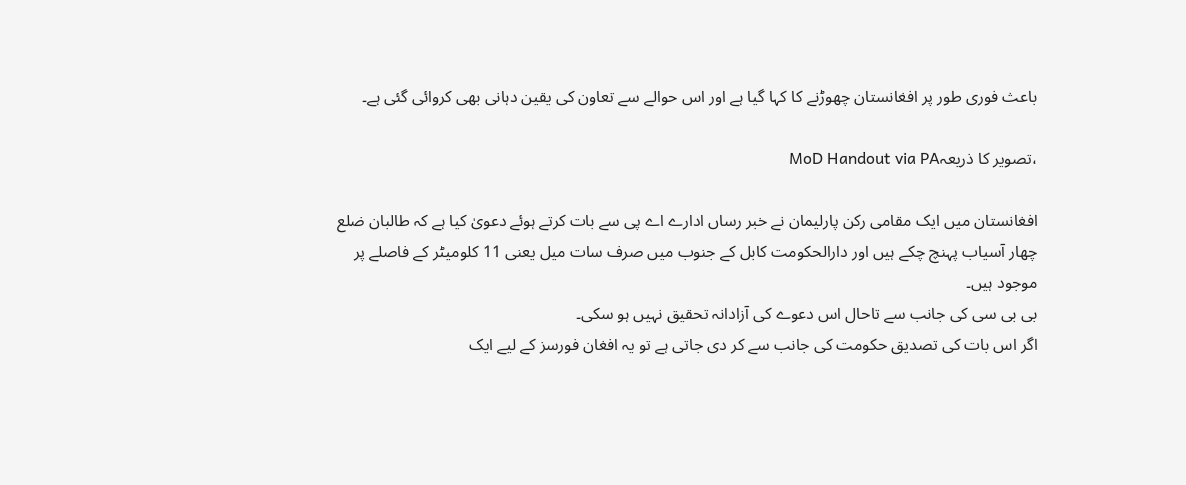باعث فوری طور پر افغانستان چھوڑنے کا کہا گیا ہے اور اس حوالے سے تعاون کی یقین دہانی بھی کروائی گئی ہے۔

،تصویر کا ذریعہMoD Handout via PA

افغانستان میں ایک مقامی رکن پارلیمان نے خبر رساں ادارے اے پی سے بات کرتے ہوئے دعویٰ کیا ہے کہ طالبان ضلع چھار آسیاب پہنچ چکے ہیں اور دارالحکومت کابل کے جنوب میں صرف سات میل یعنی 11 کلومیٹر کے فاصلے پر موجود ہیں۔
بی بی سی کی جانب سے تاحال اس دعوے کی آزادانہ تحقیق نہیں ہو سکی۔
اگر اس بات کی تصدیق حکومت کی جانب سے کر دی جاتی ہے تو یہ افغان فورسز کے لیے ایک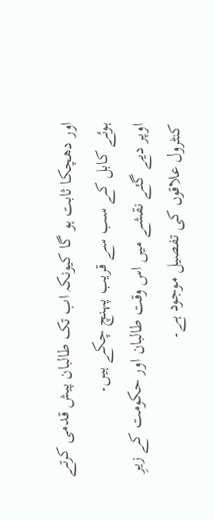اور دھچکا ثابت ہو گا کیونکہ اب تک طالبان پیش قدمی کرتے ہوئے کابل کے سب سے قریب پہنچ چکے ہیں۔
اوپر دیے گئے نقشے میں اس وقت طالبان اور حکومت کے زیرِ کنٹرول علاقوں کی تفصیل موجود ہے۔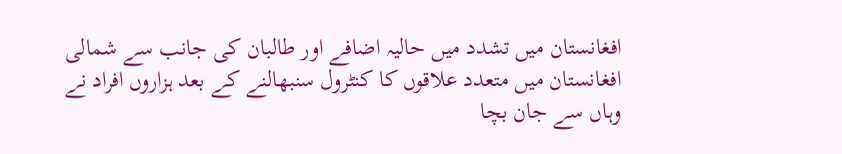افغانستان میں تشدد میں حالیہ اضافے اور طالبان کی جانب سے شمالی افغانستان میں متعدد علاقوں کا کنٹرول سنبھالنے کے بعد ہزاروں افراد نے وہاں سے جان بچا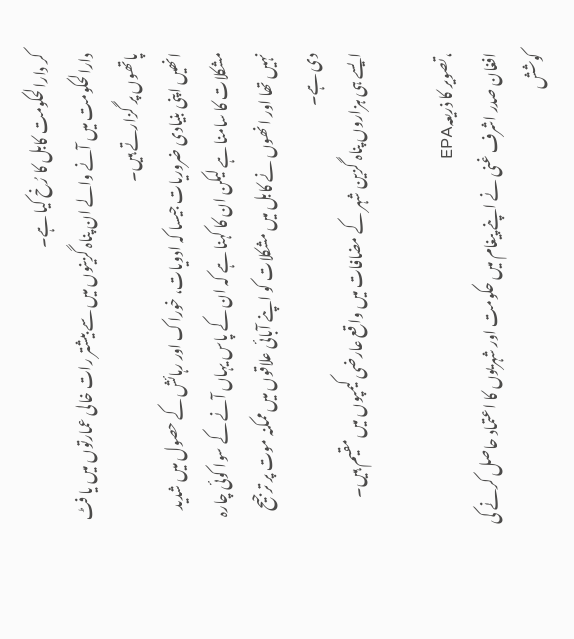کر دارالحکومت کابل کا رُخ کیا ہے۔
دارالحکومت میں آنے والے ان پناہ گزینوں میں سے بیشتر رات خالی عمارتوں میں یا فٹ پاتھوں پر گزارتے ہیں۔
انھیں اپنی بنیادی ضروریات جیسا کہ ادویات، خوراک اور رہائش کے حصول میں شدید مشکلات کا سامنا ہے لیکن ان کا کہنا ہے کہ ان کے پاس یہاں آنے کے سوا کوئی چارہ نہیں تھا اور انھوں نے کابل میں مشکلات کو اپنے آبائی علاقوں میں ممکنہ موت پر ترجیح دی ہے۔
ایسے ہی ہزاروں پناہ گزین شہر کے مضافات میں واقع عارضی کیمپوں میں مقیم ہیں۔

،تصویر کا ذریعہEPA
افغان صدر اشرف غنی نے اپنے پیغام میں حکومت اور شہریوں کا اعتماد حاصل کرنے کی کوشش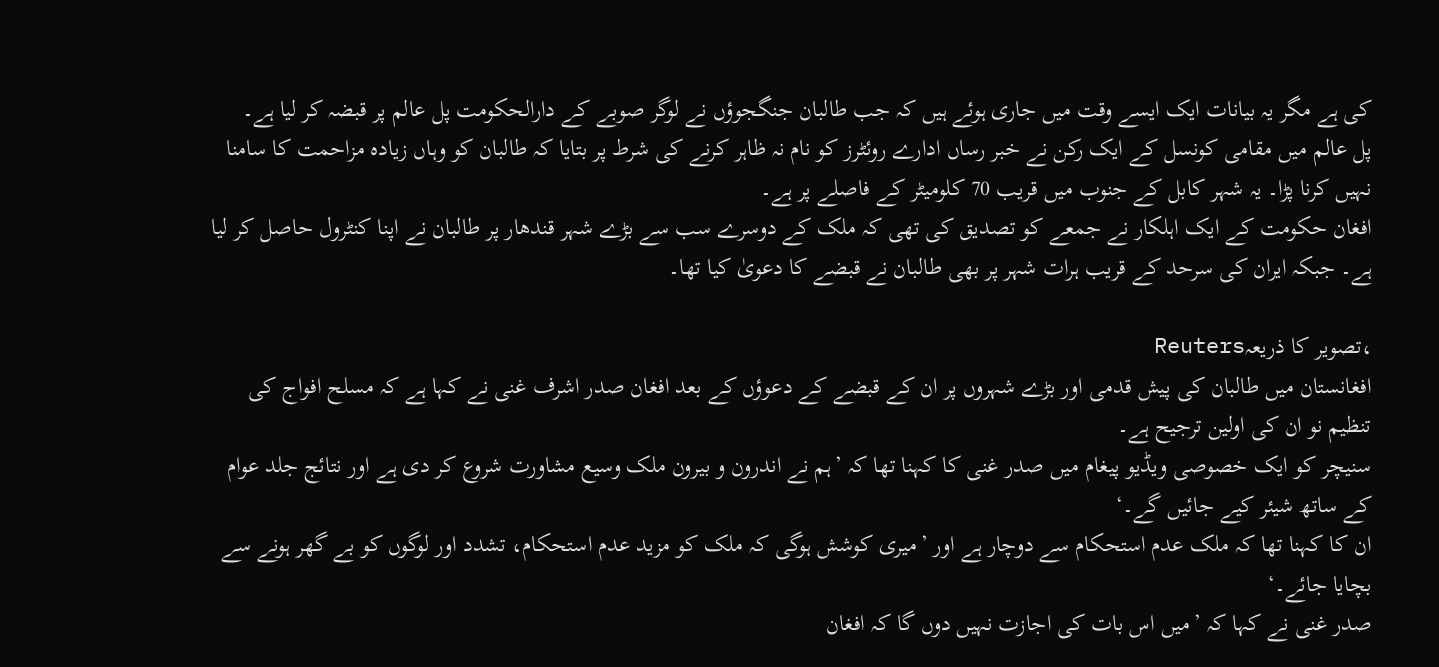کی ہے مگر یہ بیانات ایک ایسے وقت میں جاری ہوئے ہیں کہ جب طالبان جنگجوؤں نے لوگر صوبے کے دارالحکومت پل عالم پر قبضہ کر لیا ہے۔
پل عالم میں مقامی کونسل کے ایک رکن نے خبر رساں ادارے روئٹرز کو نام نہ ظاہر کرنے کی شرط پر بتایا کہ طالبان کو وہاں زیادہ مزاحمت کا سامنا نہیں کرنا پڑا۔ یہ شہر کابل کے جنوب میں قریب 70 کلومیٹر کے فاصلے پر ہے۔
افغان حکومت کے ایک اہلکار نے جمعے کو تصدیق کی تھی کہ ملک کے دوسرے سب سے بڑے شہر قندھار پر طالبان نے اپنا کنٹرول حاصل کر لیا ہے۔ جبکہ ایران کی سرحد کے قریب ہرات شہر پر بھی طالبان نے قبضے کا دعویٰ کیا تھا۔

،تصویر کا ذریعہReuters
افغانستان میں طالبان کی پیش قدمی اور بڑے شہروں پر ان کے قبضے کے دعوؤں کے بعد افغان صدر اشرف غنی نے کہا ہے کہ مسلح افواج کی تنظیم نو ان کی اولین ترجیح ہے۔
سنیچر کو ایک خصوصی ویڈیو پیغام میں صدر غنی کا کہنا تھا کہ ’ہم نے اندرون و بیرون ملک وسیع مشاورت شروع کر دی ہے اور نتائج جلد عوام کے ساتھ شیئر کیے جائیں گے۔‘
ان کا کہنا تھا کہ ملک عدم استحکام سے دوچار ہے اور ’میری کوشش ہوگی کہ ملک کو مزید عدم استحکام، تشدد اور لوگوں کو بے گھر ہونے سے بچایا جائے۔‘
صدر غنی نے کہا کہ ’میں اس بات کی اجازت نہیں دوں گا کہ افغان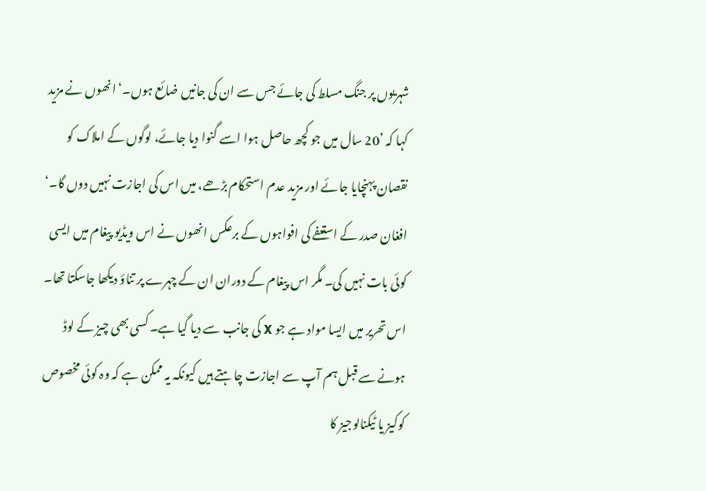شہریوں پر جنگ مسلط کی جائے جس سے ان کی جانیں ضائع ہوں۔‘ انھوں نے مزید کہا کہ ’20 سال میں جو کچھ حاصل ہوا اسے گنوا دیا جائے، لوگوں کے املاک کو نقصان پہنچایا جائے اور مزید عدم استحکام بڑھے، میں اس کی اجازت نہیں دوں گا۔‘
افغان صدر کے استعفے کی افواہوں کے برعکس انھوں نے اس ویڈیو پیغام میں ایسی کوئی بات نہیں کی۔ مگر اس پیغام کے دوران ان کے چہرے پر تناؤ دیکھا جاسکتا تھا۔
اس تحریر میں ایسا مواد ہے جو X کی جانب سے دیا گیا ہے۔ کسی بھی چیز کے لوڈ ہونے سے قبل ہم آپ سے اجازت چاہتے ہیں کیونکہ یہ ممکن ہے کہ وہ کوئی مخصوص کوکیز یا ٹیکنالوجیز کا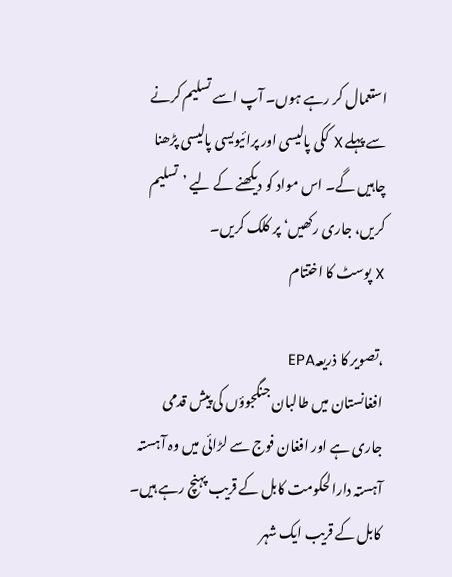استعمال کر رہے ہوں۔ آپ اسے تسلیم کرنے سے پہلے X ککی پالیسی اور پرائیویسی پالیسی پڑھنا چاہیں گے۔ اس مواد کو دیکھنے کے لیے ’تسلیم کریں، جاری رکھیں‘ پر کلک کریں۔
X پوسٹ کا اختتام

،تصویر کا ذریعہEPA
افغانستان میں طالبان جنگجوؤں کی پیش قدمی جاری ہے اور افغان فوج سے لڑائی میں وہ آہستہ آہستہ دارالحکومت کابل کے قریب پہنچ رہے ہیں۔
کابل کے قریب ایک شہر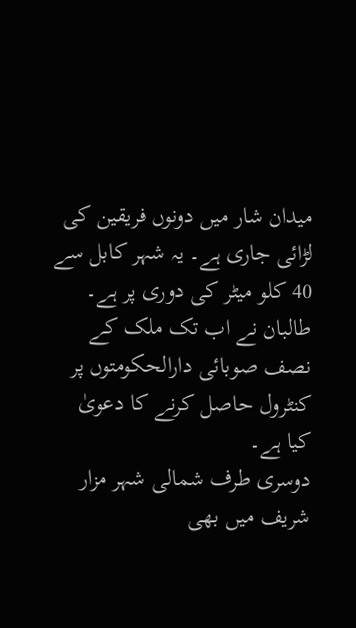میدان شار میں دونوں فریقین کی لڑائی جاری ہے۔ یہ شہر کابل سے 40 کلو میٹر کی دوری پر ہے۔
طالبان نے اب تک ملک کے نصف صوبائی دارالحکومتوں پر کنٹرول حاصل کرنے کا دعویٰ کیا ہے۔
دوسری طرف شمالی شہر مزار شریف میں بھی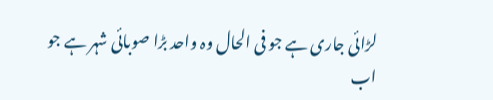لڑائی جاری ہے جو فی الحال وہ واحد بڑا صوبائی شہر ہے جو اب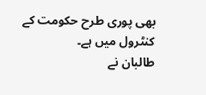بھی پوری طرح حکومت کے کنٹرول میں ہے۔
طالبان نے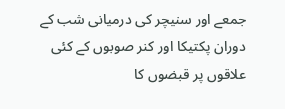جمعے اور سنیچر کی درمیانی شب کے دوران پکتیکا اور کنر صوبوں کے کئی علاقوں پر قبضوں کا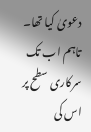دعویٰ کیا تھا۔ تاہم اب تک سرکاری سطح پر اس کی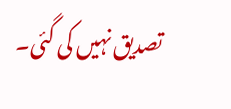تصدیق نہیں کی گئی۔